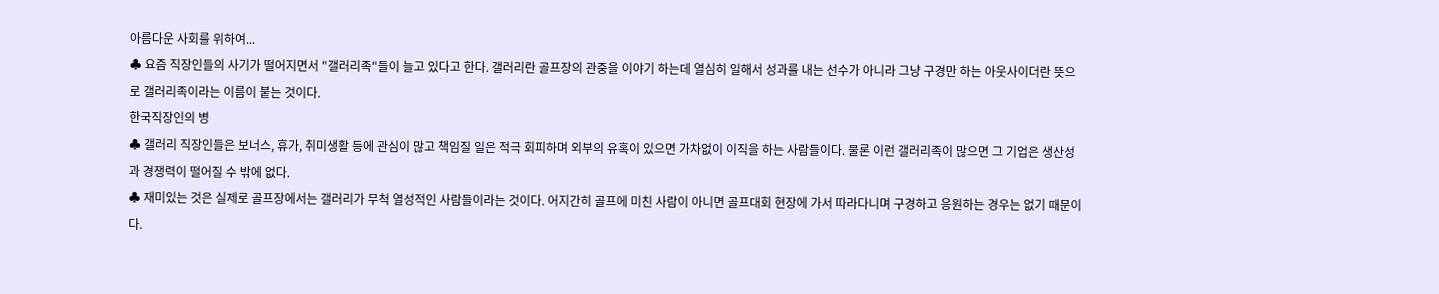아름다운 사회를 위하여...
♣ 요즘 직장인들의 사기가 떨어지면서 "갤러리족"들이 늘고 있다고 한다. 갤러리란 골프장의 관중을 이야기 하는데 열심히 일해서 성과를 내는 선수가 아니라 그냥 구경만 하는 아웃사이더란 뜻으로 갤러리족이라는 이름이 붙는 것이다.
한국직장인의 병
♣ 갤러리 직장인들은 보너스, 휴가, 취미생활 등에 관심이 많고 책임질 일은 적극 회피하며 외부의 유혹이 있으면 가차없이 이직을 하는 사람들이다. 물론 이런 갤러리족이 많으면 그 기업은 생산성과 경쟁력이 떨어질 수 밖에 없다.
♣ 재미있는 것은 실제로 골프장에서는 갤러리가 무척 열성적인 사람들이라는 것이다. 어지간히 골프에 미친 사람이 아니면 골프대회 현장에 가서 따라다니며 구경하고 응원하는 경우는 없기 때문이다.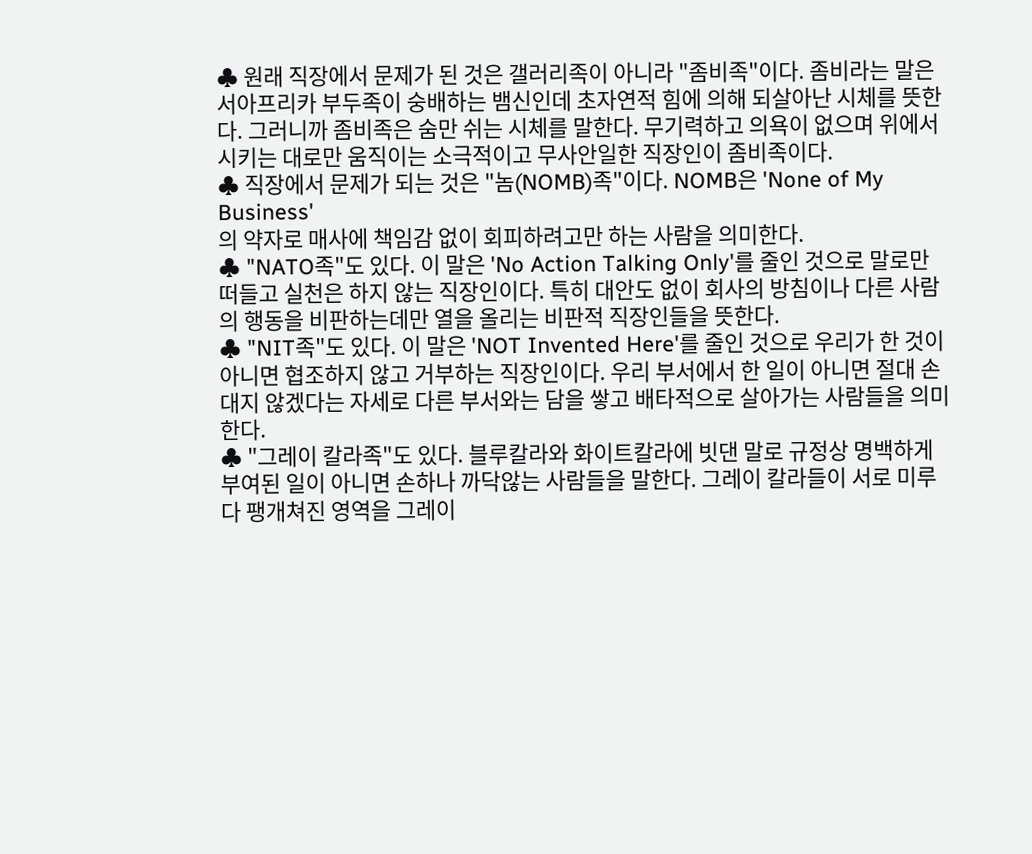♣ 원래 직장에서 문제가 된 것은 갤러리족이 아니라 "좀비족"이다. 좀비라는 말은 서아프리카 부두족이 숭배하는 뱀신인데 초자연적 힘에 의해 되살아난 시체를 뜻한다. 그러니까 좀비족은 숨만 쉬는 시체를 말한다. 무기력하고 의욕이 없으며 위에서 시키는 대로만 움직이는 소극적이고 무사안일한 직장인이 좀비족이다.
♣ 직장에서 문제가 되는 것은 "놈(NOMB)족"이다. NOMB은 'None of My Business'
의 약자로 매사에 책임감 없이 회피하려고만 하는 사람을 의미한다.
♣ "NATO족"도 있다. 이 말은 'No Action Talking Only'를 줄인 것으로 말로만 떠들고 실천은 하지 않는 직장인이다. 특히 대안도 없이 회사의 방침이나 다른 사람의 행동을 비판하는데만 열을 올리는 비판적 직장인들을 뜻한다.
♣ "NIT족"도 있다. 이 말은 'NOT Invented Here'를 줄인 것으로 우리가 한 것이 아니면 협조하지 않고 거부하는 직장인이다. 우리 부서에서 한 일이 아니면 절대 손대지 않겠다는 자세로 다른 부서와는 담을 쌓고 배타적으로 살아가는 사람들을 의미한다.
♣ "그레이 칼라족"도 있다. 블루칼라와 화이트칼라에 빗댄 말로 규정상 명백하게 부여된 일이 아니면 손하나 까닥않는 사람들을 말한다. 그레이 칼라들이 서로 미루다 팽개쳐진 영역을 그레이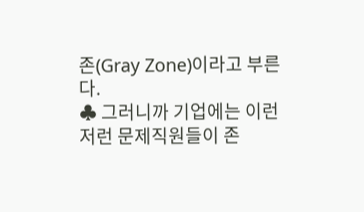존(Gray Zone)이라고 부른다.
♣ 그러니까 기업에는 이런저런 문제직원들이 존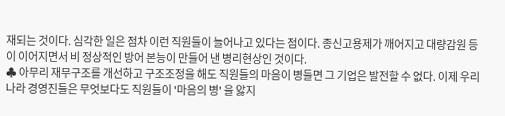재되는 것이다. 심각한 일은 점차 이런 직원들이 늘어나고 있다는 점이다. 종신고용제가 깨어지고 대량감원 등이 이어지면서 비 정상적인 방어 본능이 만들어 낸 병리현상인 것이다.
♣ 아무리 재무구조를 개선하고 구조조정을 해도 직원들의 마음이 병들면 그 기업은 발전할 수 없다. 이제 우리나라 경영진들은 무엇보다도 직원들이 '마음의 병' 을 앓지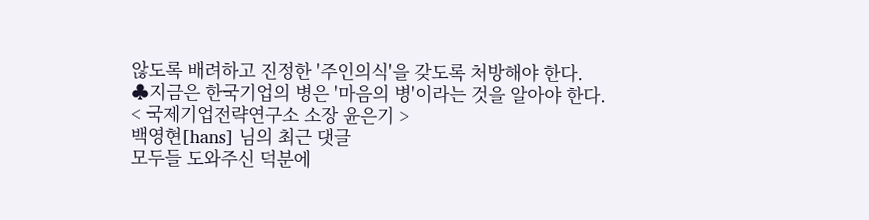않도록 배려하고 진정한 '주인의식'을 갖도록 처방해야 한다.
♣지금은 한국기업의 병은 '마음의 병'이라는 것을 알아야 한다.
< 국제기업전략연구소 소장 윤은기 >
백영현[hans] 님의 최근 댓글
모두들 도와주신 덕분에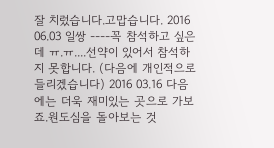잘 치렀습니다.고맙습니다. 2016 06.03 일쌍 ----꼭 참석하고 싶은데 ㅠ.ㅠ....선약이 있어서 참석하지 못합니다. (다음에 개인적으로 들리겠습니다) 2016 03.16 다음에는 더욱 재미있는 곳으로 가보죠.원도심을 돌아보는 것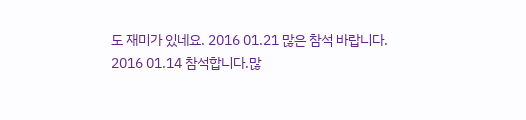도 재미가 있네요. 2016 01.21 많은 참석 바랍니다. 2016 01.14 참석합니다.많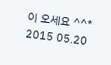이 오세요 ^^* 2015 05.20